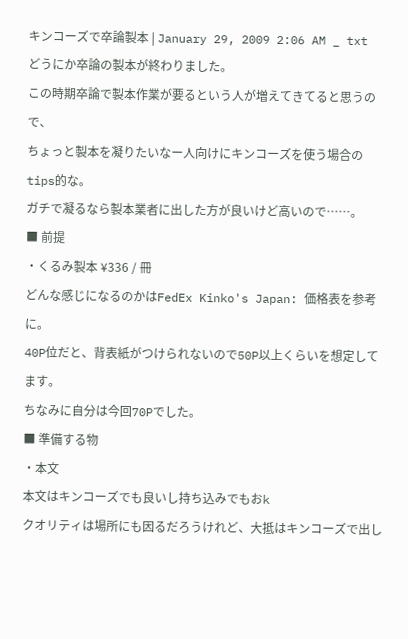キンコーズで卒論製本 | January 29, 2009 2:06 AM _ txt
どうにか卒論の製本が終わりました。
この時期卒論で製本作業が要るという人が増えてきてると思うので、
ちょっと製本を凝りたいなー人向けにキンコーズを使う場合のtips的な。
ガチで凝るなら製本業者に出した方が良いけど高いので……。
■ 前提
・くるみ製本 ¥336 / 冊
どんな感じになるのかはFedEx Kinko's Japan: 価格表を参考に。
40P位だと、背表紙がつけられないので50P以上くらいを想定してます。
ちなみに自分は今回70Pでした。
■ 準備する物
・本文
本文はキンコーズでも良いし持ち込みでもおk
クオリティは場所にも因るだろうけれど、大抵はキンコーズで出し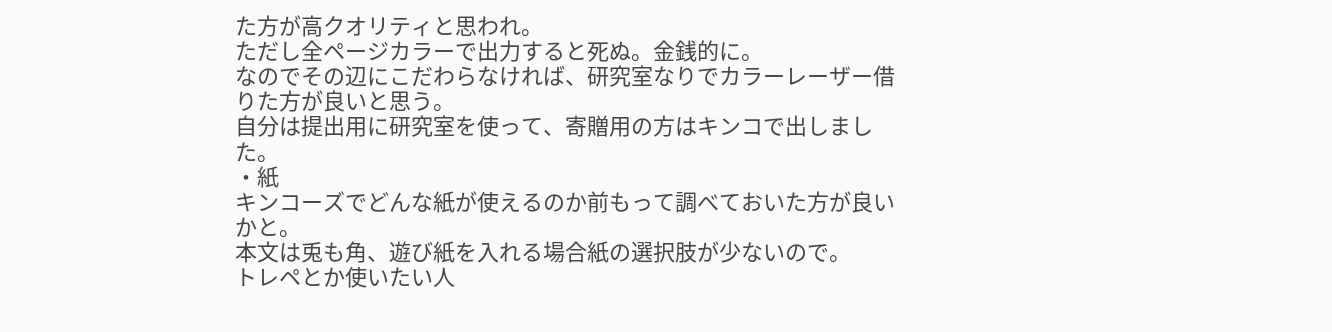た方が高クオリティと思われ。
ただし全ページカラーで出力すると死ぬ。金銭的に。
なのでその辺にこだわらなければ、研究室なりでカラーレーザー借りた方が良いと思う。
自分は提出用に研究室を使って、寄贈用の方はキンコで出しました。
・紙
キンコーズでどんな紙が使えるのか前もって調べておいた方が良いかと。
本文は兎も角、遊び紙を入れる場合紙の選択肢が少ないので。
トレペとか使いたい人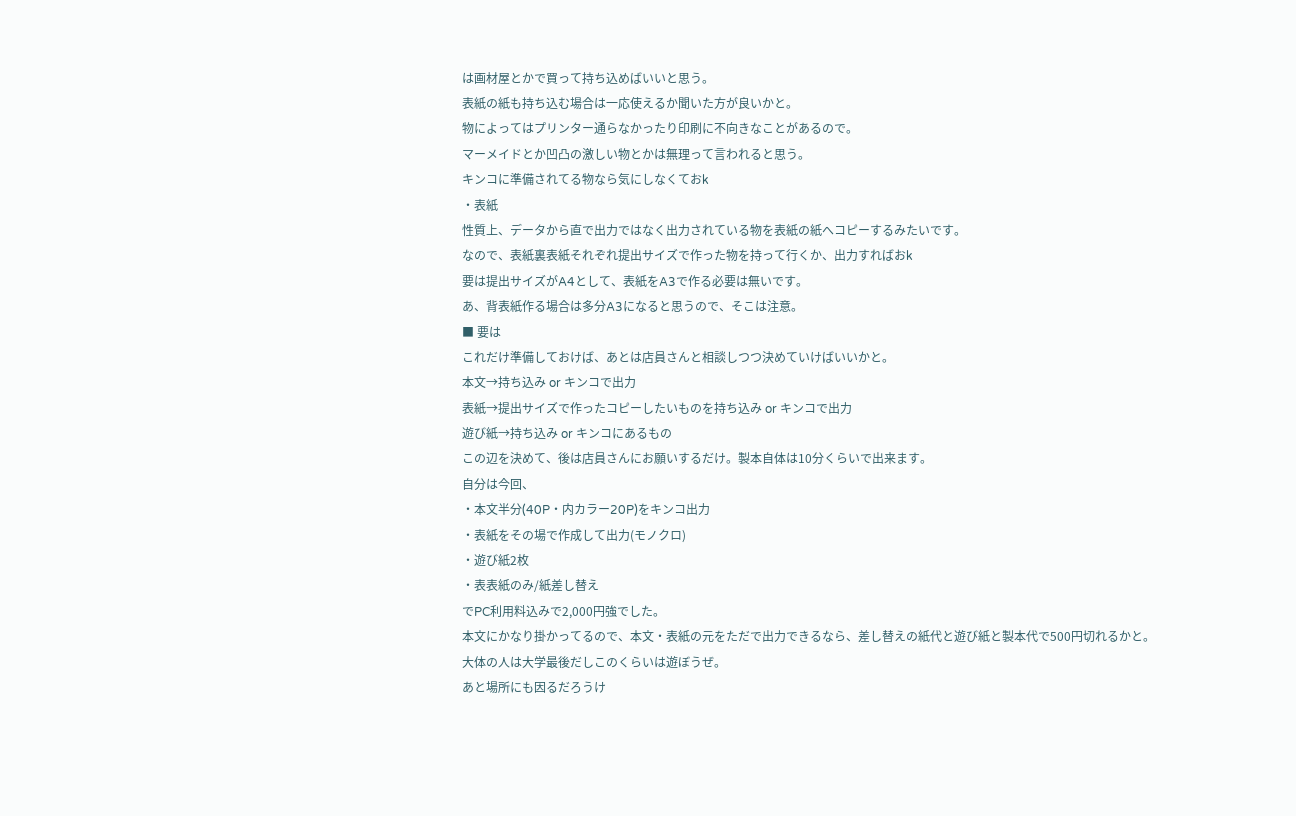は画材屋とかで買って持ち込めばいいと思う。
表紙の紙も持ち込む場合は一応使えるか聞いた方が良いかと。
物によってはプリンター通らなかったり印刷に不向きなことがあるので。
マーメイドとか凹凸の激しい物とかは無理って言われると思う。
キンコに準備されてる物なら気にしなくておk
・表紙
性質上、データから直で出力ではなく出力されている物を表紙の紙へコピーするみたいです。
なので、表紙裏表紙それぞれ提出サイズで作った物を持って行くか、出力すればおk
要は提出サイズがA4として、表紙をA3で作る必要は無いです。
あ、背表紙作る場合は多分A3になると思うので、そこは注意。
■ 要は
これだけ準備しておけば、あとは店員さんと相談しつつ決めていけばいいかと。
本文→持ち込み or キンコで出力
表紙→提出サイズで作ったコピーしたいものを持ち込み or キンコで出力
遊び紙→持ち込み or キンコにあるもの
この辺を決めて、後は店員さんにお願いするだけ。製本自体は10分くらいで出来ます。
自分は今回、
・本文半分(40P・内カラー20P)をキンコ出力
・表紙をその場で作成して出力(モノクロ)
・遊び紙2枚
・表表紙のみ/紙差し替え
でPC利用料込みで2,000円強でした。
本文にかなり掛かってるので、本文・表紙の元をただで出力できるなら、差し替えの紙代と遊び紙と製本代で500円切れるかと。
大体の人は大学最後だしこのくらいは遊ぼうぜ。
あと場所にも因るだろうけ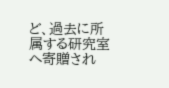ど、過去に所属する研究室へ寄贈され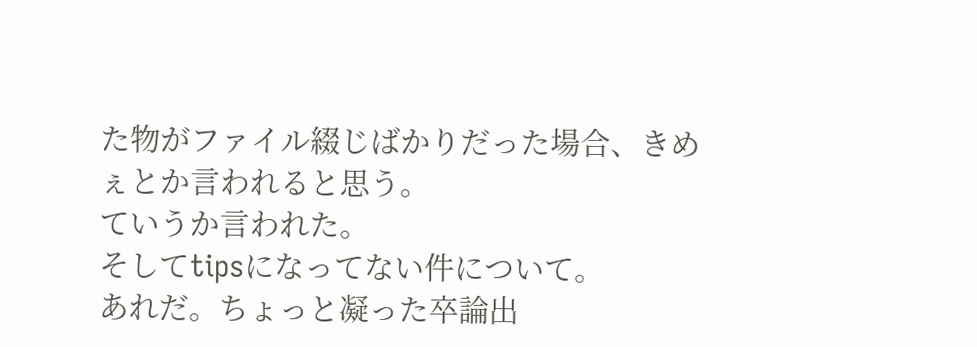た物がファイル綴じばかりだった場合、きめぇとか言われると思う。
ていうか言われた。
そしてtipsになってない件について。
あれだ。ちょっと凝った卒論出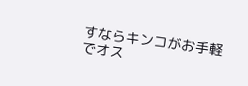すならキンコがお手軽でオス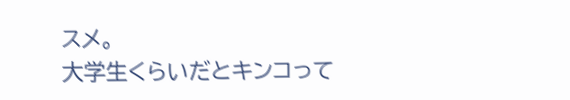スメ。
大学生くらいだとキンコって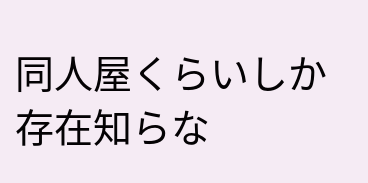同人屋くらいしか存在知らな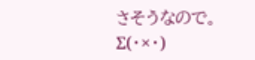さそうなので。
Σ(・×・)